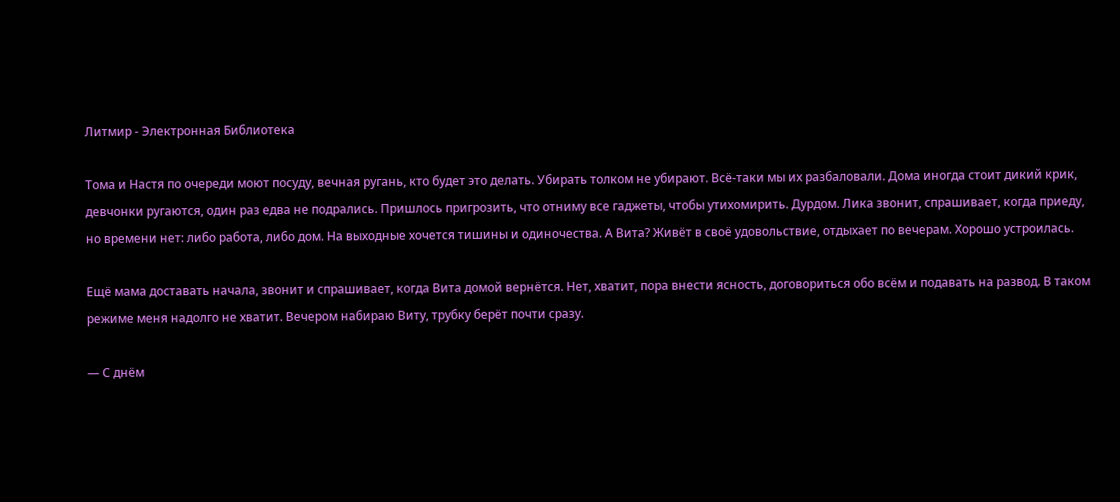Литмир - Электронная Библиотека

Тома и Настя по очереди моют посуду, вечная ругань, кто будет это делать. Убирать толком не убирают. Всё-таки мы их разбаловали. Дома иногда стоит дикий крик, девчонки ругаются, один раз едва не подрались. Пришлось пригрозить, что отниму все гаджеты, чтобы утихомирить. Дурдом. Лика звонит, спрашивает, когда приеду, но времени нет: либо работа, либо дом. На выходные хочется тишины и одиночества. А Вита? Живёт в своё удовольствие, отдыхает по вечерам. Хорошо устроилась.

Ещё мама доставать начала, звонит и спрашивает, когда Вита домой вернётся. Нет, хватит, пора внести ясность, договориться обо всём и подавать на развод. В таком режиме меня надолго не хватит. Вечером набираю Виту, трубку берёт почти сразу.

— С днём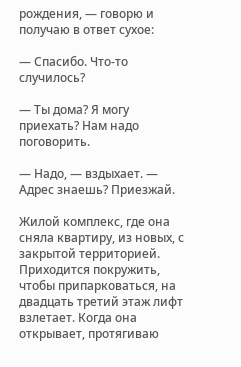рождения, — говорю и получаю в ответ сухое:

— Спасибо. Что-то случилось?

— Ты дома? Я могу приехать? Нам надо поговорить.

— Надо, — вздыхает. — Адрес знаешь? Приезжай.

Жилой комплекс, где она сняла квартиру, из новых, с закрытой территорией. Приходится покружить, чтобы припарковаться, на двадцать третий этаж лифт взлетает. Когда она открывает, протягиваю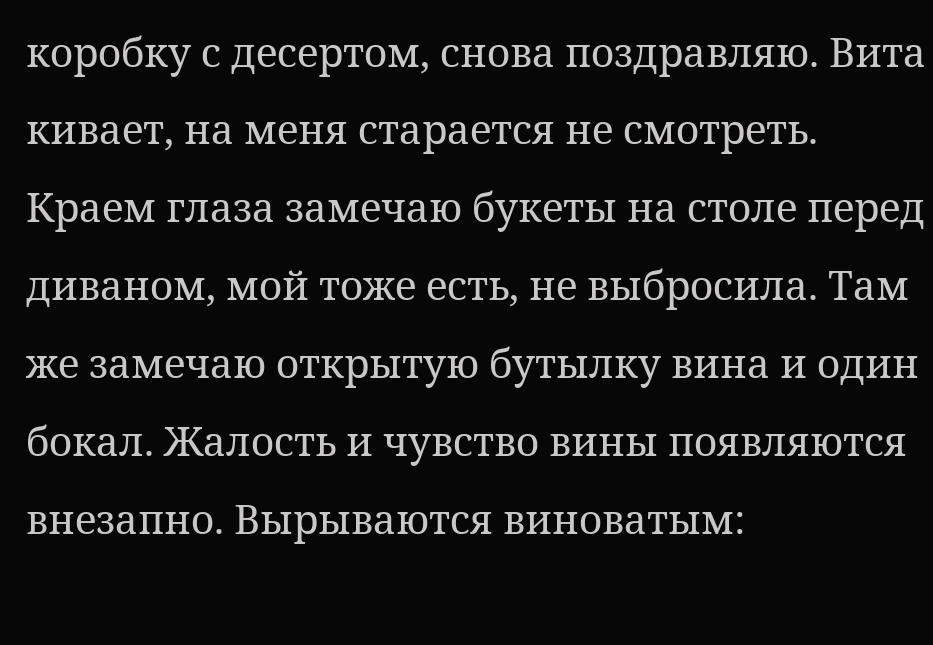коробку с десертом, снова поздравляю. Вита кивает, на меня старается не смотреть. Краем глаза замечаю букеты на столе перед диваном, мой тоже есть, не выбросила. Там же замечаю открытую бутылку вина и один бокал. Жалость и чувство вины появляются внезапно. Вырываются виноватым: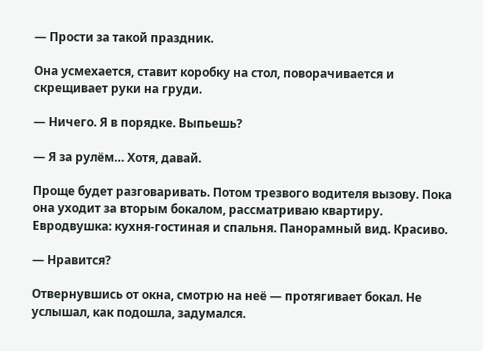— Прости за такой праздник.

Она усмехается, ставит коробку на стол, поворачивается и скрещивает руки на груди.

— Ничего. Я в порядке. Выпьешь?

— Я за рулём… Хотя, давай.

Проще будет разговаривать. Потом трезвого водителя вызову. Пока она уходит за вторым бокалом, рассматриваю квартиру. Евродвушка: кухня-гостиная и спальня. Панорамный вид. Красиво.

— Нравится?

Отвернувшись от окна, смотрю на неё — протягивает бокал. Не услышал, как подошла, задумался.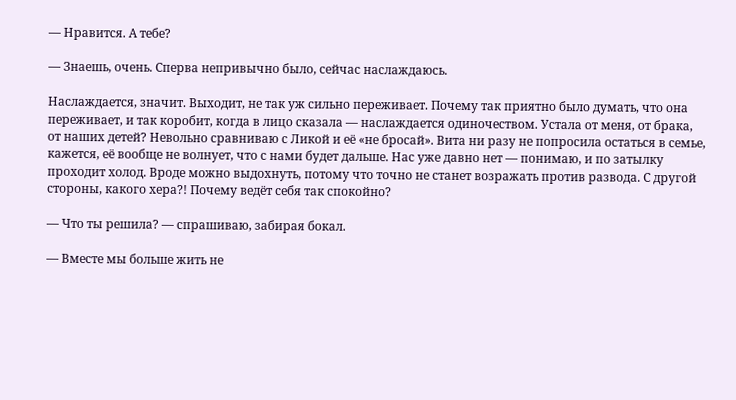— Нравится. А тебе?

— Знаешь, очень. Сперва непривычно было, сейчас наслаждаюсь.

Наслаждается, значит. Выходит, не так уж сильно переживает. Почему так приятно было думать, что она переживает, и так коробит, когда в лицо сказала — наслаждается одиночеством. Устала от меня, от брака, от наших детей? Невольно сравниваю с Ликой и её «не бросай». Вита ни разу не попросила остаться в семье, кажется, её вообще не волнует, что с нами будет дальше. Нас уже давно нет — понимаю, и по затылку проходит холод. Вроде можно выдохнуть, потому что точно не станет возражать против развода. С другой стороны, какого хера?! Почему ведёт себя так спокойно?

— Что ты решила? — спрашиваю, забирая бокал.

— Вместе мы больше жить не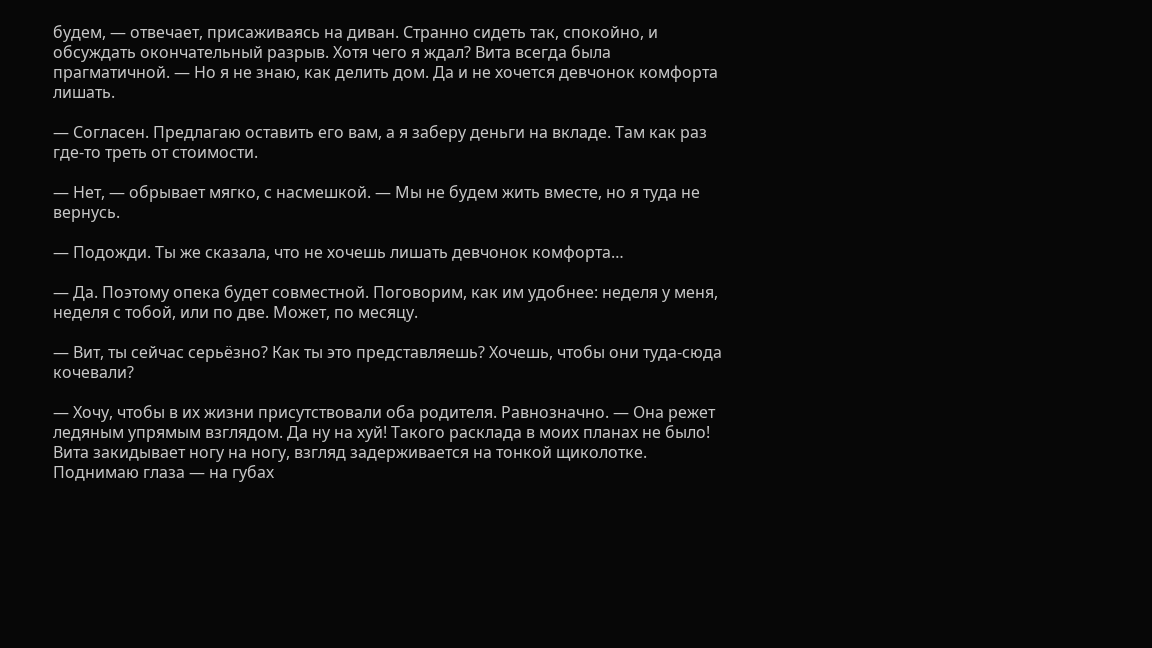будем, — отвечает, присаживаясь на диван. Странно сидеть так, спокойно, и обсуждать окончательный разрыв. Хотя чего я ждал? Вита всегда была прагматичной. — Но я не знаю, как делить дом. Да и не хочется девчонок комфорта лишать.

— Согласен. Предлагаю оставить его вам, а я заберу деньги на вкладе. Там как раз где-то треть от стоимости.

— Нет, — обрывает мягко, с насмешкой. — Мы не будем жить вместе, но я туда не вернусь.

— Подожди. Ты же сказала, что не хочешь лишать девчонок комфорта…

— Да. Поэтому опека будет совместной. Поговорим, как им удобнее: неделя у меня, неделя с тобой, или по две. Может, по месяцу.

— Вит, ты сейчас серьёзно? Как ты это представляешь? Хочешь, чтобы они туда-сюда кочевали?

— Хочу, чтобы в их жизни присутствовали оба родителя. Равнозначно. — Она режет ледяным упрямым взглядом. Да ну на хуй! Такого расклада в моих планах не было! Вита закидывает ногу на ногу, взгляд задерживается на тонкой щиколотке. Поднимаю глаза — на губах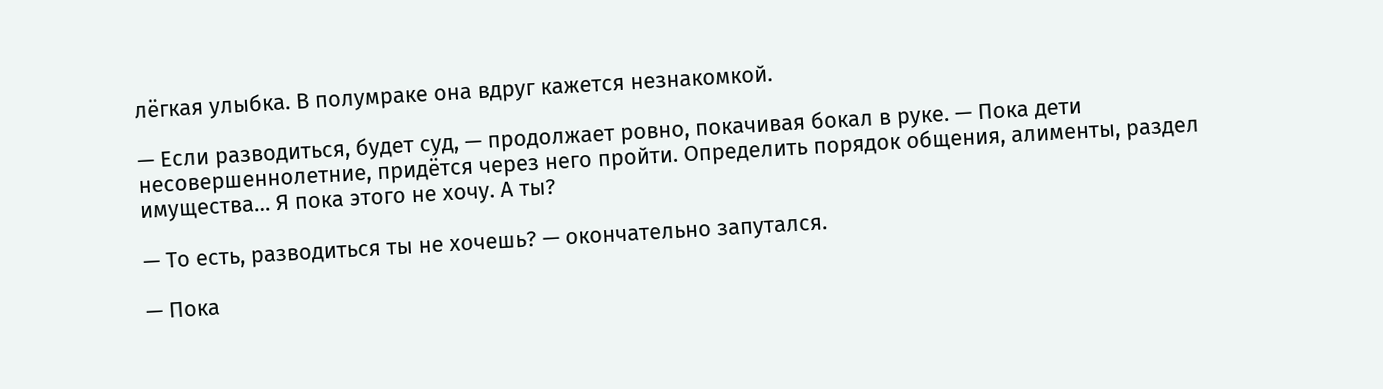лёгкая улыбка. В полумраке она вдруг кажется незнакомкой.

— Если разводиться, будет суд, — продолжает ровно, покачивая бокал в руке. — Пока дети несовершеннолетние, придётся через него пройти. Определить порядок общения, алименты, раздел имущества… Я пока этого не хочу. А ты?

— То есть, разводиться ты не хочешь? — окончательно запутался.

— Пока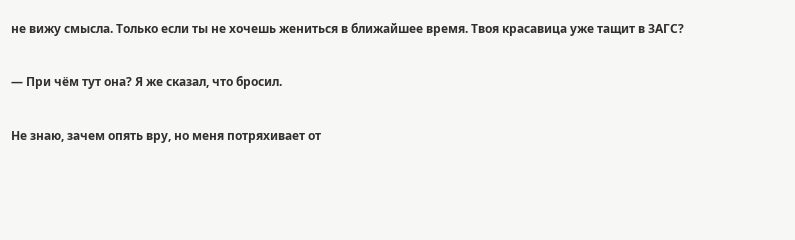не вижу смысла. Только если ты не хочешь жениться в ближайшее время. Твоя красавица уже тащит в ЗАГС?

— При чём тут она? Я же сказал, что бросил.

Не знаю, зачем опять вру, но меня потряхивает от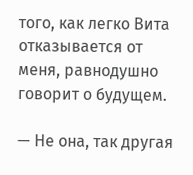того, как легко Вита отказывается от меня, равнодушно говорит о будущем.

— Не она, так другая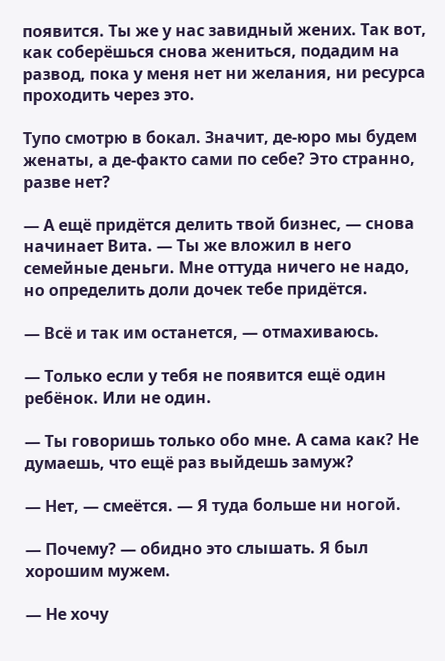появится. Ты же у нас завидный жених. Так вот, как соберёшься снова жениться, подадим на развод, пока у меня нет ни желания, ни ресурса проходить через это.

Тупо смотрю в бокал. Значит, де-юро мы будем женаты, а де-факто сами по себе? Это странно, разве нет?

— А ещё придётся делить твой бизнес, — снова начинает Вита. — Ты же вложил в него семейные деньги. Мне оттуда ничего не надо, но определить доли дочек тебе придётся.

— Всё и так им останется, — отмахиваюсь.

— Только если у тебя не появится ещё один ребёнок. Или не один.

— Ты говоришь только обо мне. А сама как? Не думаешь, что ещё раз выйдешь замуж?

— Нет, — смеётся. — Я туда больше ни ногой.

— Почему? — обидно это слышать. Я был хорошим мужем.

— Не хочу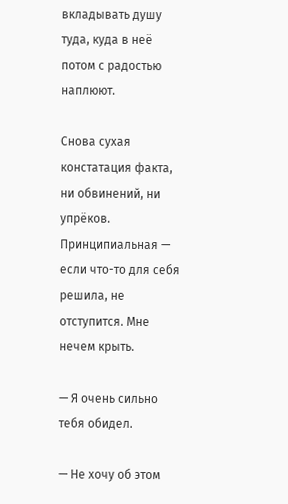вкладывать душу туда, куда в неё потом с радостью наплюют.

Снова сухая констатация факта, ни обвинений, ни упрёков. Принципиальная — если что-то для себя решила, не отступится. Мне нечем крыть.

— Я очень сильно тебя обидел.

— Не хочу об этом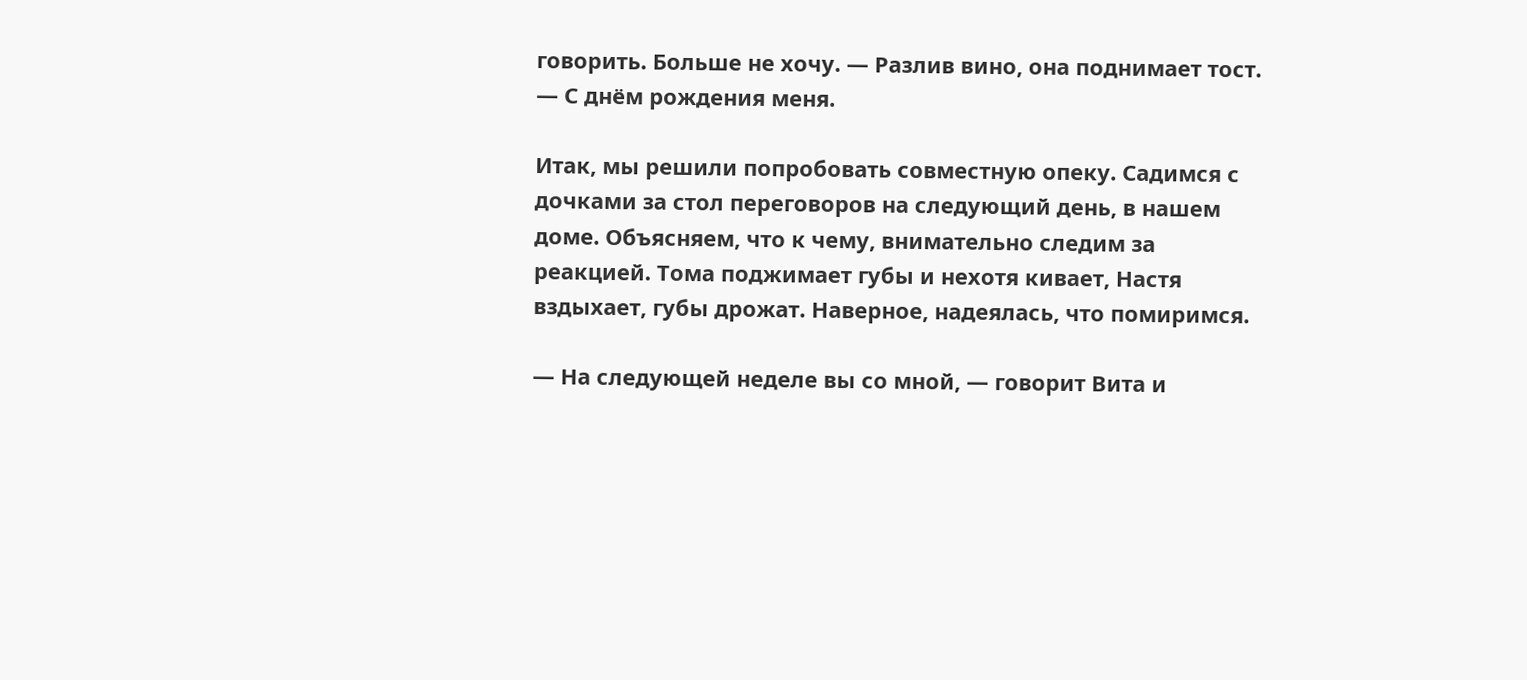говорить. Больше не хочу. — Разлив вино, она поднимает тост. — С днём рождения меня.

Итак, мы решили попробовать совместную опеку. Садимся с дочками за стол переговоров на следующий день, в нашем доме. Объясняем, что к чему, внимательно следим за реакцией. Тома поджимает губы и нехотя кивает, Настя вздыхает, губы дрожат. Наверное, надеялась, что помиримся.

— На следующей неделе вы со мной, — говорит Вита и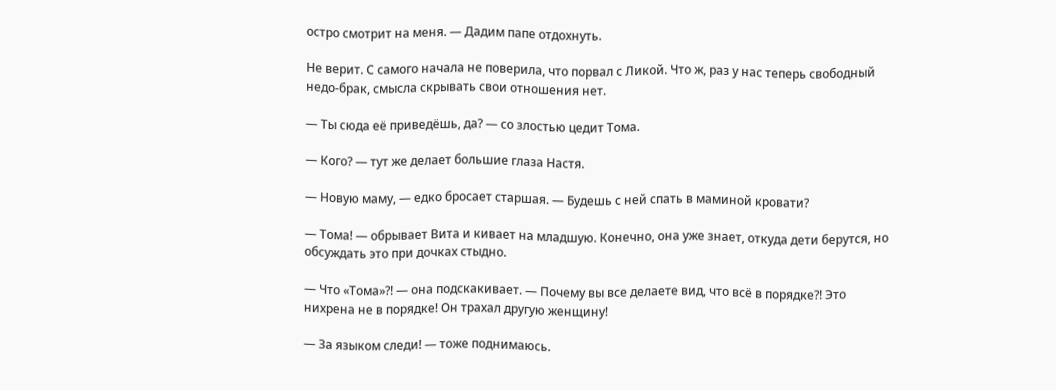остро смотрит на меня. — Дадим папе отдохнуть.

Не верит. С самого начала не поверила, что порвал с Ликой. Что ж, раз у нас теперь свободный недо-брак, смысла скрывать свои отношения нет.

— Ты сюда её приведёшь, да? — со злостью цедит Тома.

— Кого? — тут же делает большие глаза Настя.

— Новую маму, — едко бросает старшая. — Будешь с ней спать в маминой кровати?

— Тома! — обрывает Вита и кивает на младшую. Конечно, она уже знает, откуда дети берутся, но обсуждать это при дочках стыдно.

— Что «Тома»?! — она подскакивает. — Почему вы все делаете вид, что всё в порядке?! Это нихрена не в порядке! Он трахал другую женщину!

— За языком следи! — тоже поднимаюсь.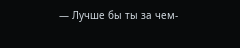— Лучше бы ты за чем-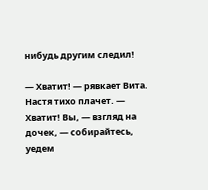нибудь другим следил!

— Хватит! — рявкает Вита. Настя тихо плачет. — Хватит! Вы, — взгляд на дочек, — собирайтесь, уедем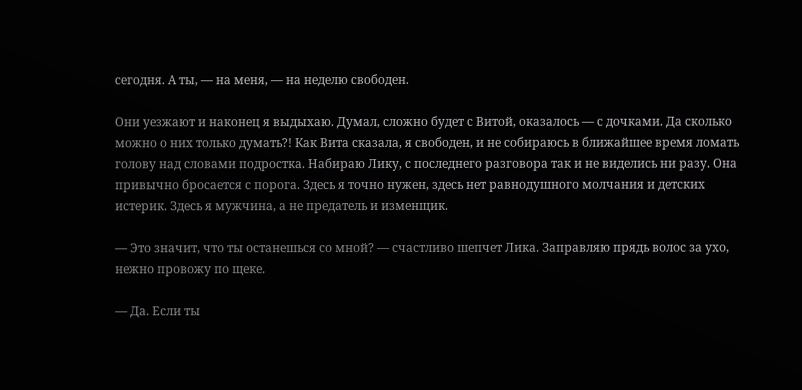сегодня. А ты, — на меня, — на неделю свободен.

Они уезжают и наконец я выдыхаю. Думал, сложно будет с Витой, оказалось — с дочками. Да сколько можно о них только думать?! Как Вита сказала, я свободен, и не собираюсь в ближайшее время ломать голову над словами подростка. Набираю Лику, с последнего разговора так и не виделись ни разу. Она привычно бросается с порога. Здесь я точно нужен, здесь нет равнодушного молчания и детских истерик. Здесь я мужчина, а не предатель и изменщик.

— Это значит, что ты останешься со мной? — счастливо шепчет Лика. Заправляю прядь волос за ухо, нежно провожу по щеке.

— Да. Если ты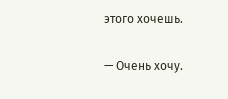этого хочешь.

— Очень хочу.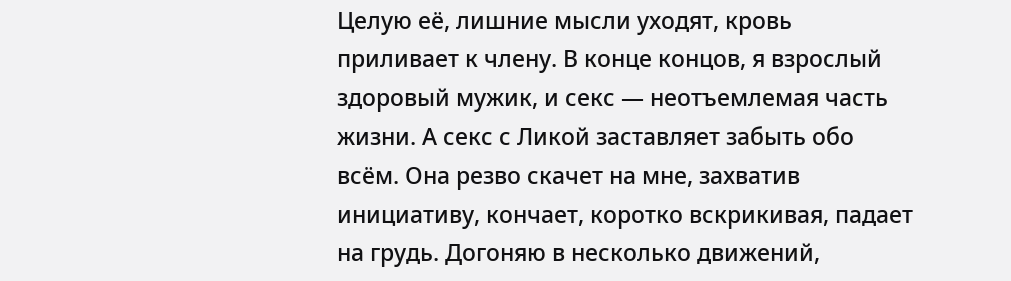Целую её, лишние мысли уходят, кровь приливает к члену. В конце концов, я взрослый здоровый мужик, и секс — неотъемлемая часть жизни. А секс с Ликой заставляет забыть обо всём. Она резво скачет на мне, захватив инициативу, кончает, коротко вскрикивая, падает на грудь. Догоняю в несколько движений,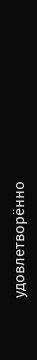удовлетворённо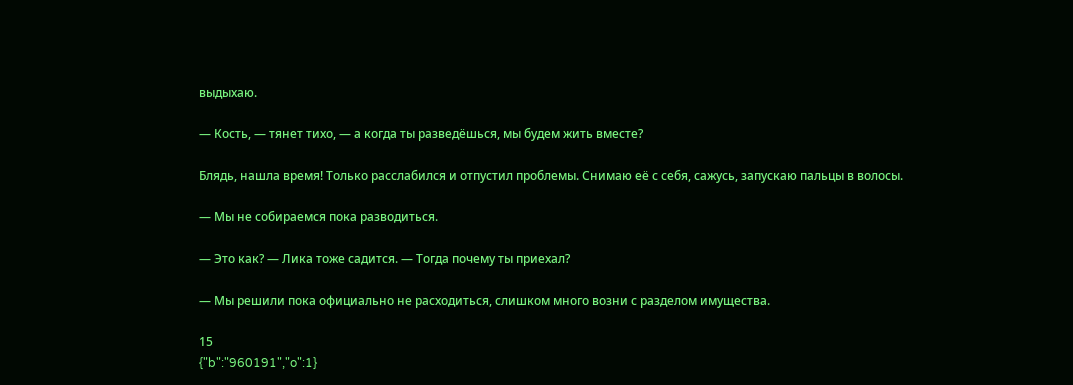выдыхаю.

— Кость, — тянет тихо, — а когда ты разведёшься, мы будем жить вместе?

Блядь, нашла время! Только расслабился и отпустил проблемы. Снимаю её с себя, сажусь, запускаю пальцы в волосы.

— Мы не собираемся пока разводиться.

— Это как? — Лика тоже садится. — Тогда почему ты приехал?

— Мы решили пока официально не расходиться, слишком много возни с разделом имущества.

15
{"b":"960191","o":1}